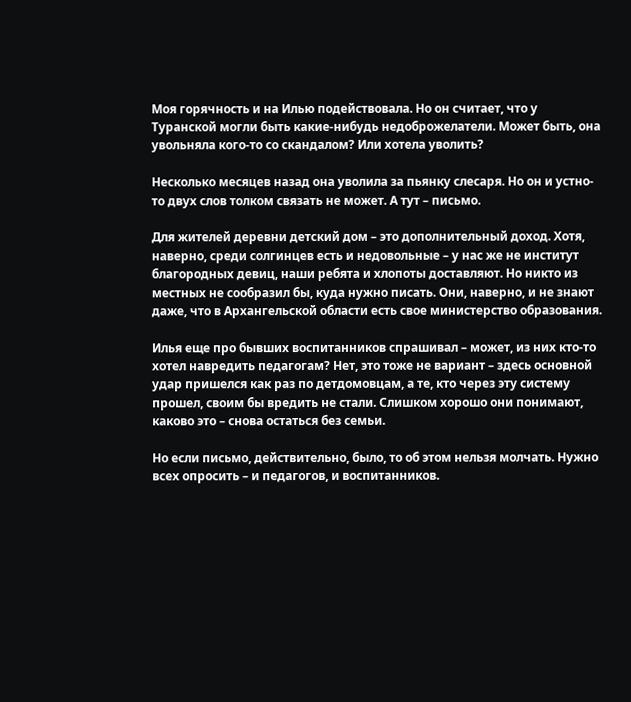Моя горячность и на Илью подействовала. Но он считает, что у Туранской могли быть какие-нибудь недоброжелатели. Может быть, она увольняла кого-то со скандалом? Или хотела уволить?

Несколько месяцев назад она уволила за пьянку слесаря. Но он и устно-то двух слов толком связать не может. А тут – письмо.

Для жителей деревни детский дом – это дополнительный доход. Хотя, наверно, среди солгинцев есть и недовольные – у нас же не институт благородных девиц, наши ребята и хлопоты доставляют. Но никто из местных не сообразил бы, куда нужно писать. Они, наверно, и не знают даже, что в Архангельской области есть свое министерство образования.

Илья еще про бывших воспитанников спрашивал – может, из них кто-то хотел навредить педагогам? Нет, это тоже не вариант – здесь основной удар пришелся как раз по детдомовцам, а те, кто через эту систему прошел, своим бы вредить не стали. Слишком хорошо они понимают, каково это – снова остаться без семьи.

Но если письмо, действительно, было, то об этом нельзя молчать. Нужно всех опросить – и педагогов, и воспитанников.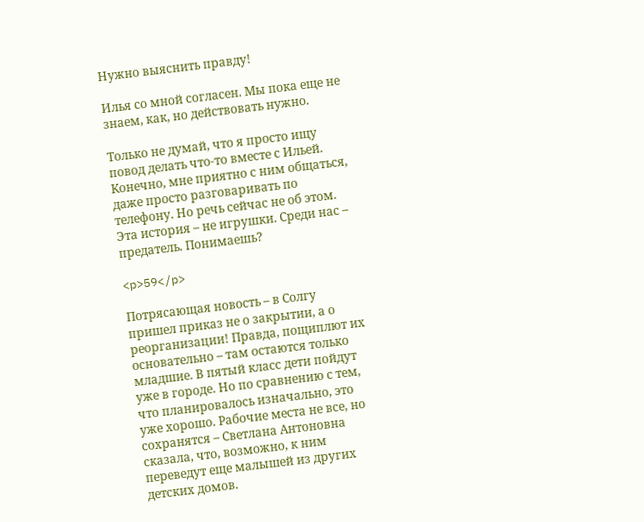Нужно выяснить правду!

Илья со мной согласен. Мы пока еще не знаем, как, но действовать нужно.

Только не думай, что я просто ищу повод делать что-то вместе с Ильей. Конечно, мне приятно с ним общаться, даже просто разговаривать по телефону. Но речь сейчас не об этом. Эта история – не игрушки. Среди нас – предатель. Понимаешь?

<p>59</p>

Потрясающая новость – в Солгу пришел приказ не о закрытии, а о реорганизации! Правда, пощиплют их основательно – там остаются только младшие. В пятый класс дети пойдут уже в городе. Но по сравнению с тем, что планировалось изначально, это уже хорошо. Рабочие места не все, но сохранятся – Светлана Антоновна сказала, что, возможно, к ним переведут еще малышей из других детских домов.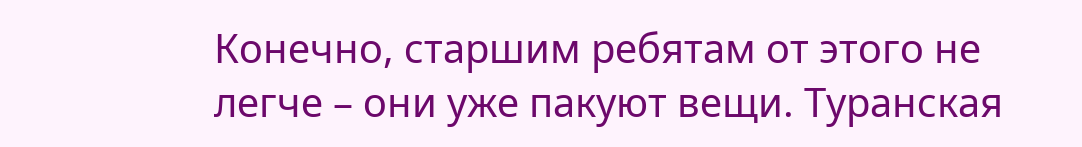Конечно, старшим ребятам от этого не легче – они уже пакуют вещи. Туранская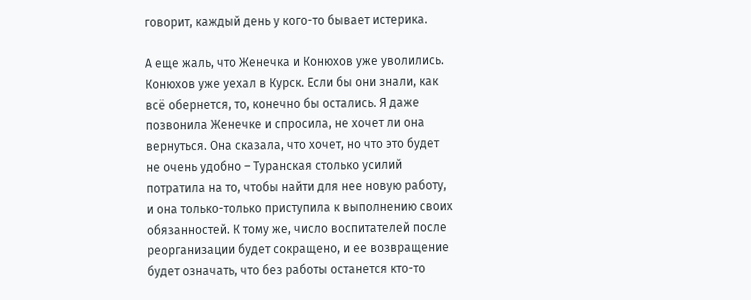говорит, каждый день у кого-то бывает истерика.

А еще жаль, что Женечка и Конюхов уже уволились. Конюхов уже уехал в Курск. Если бы они знали, как всё обернется, то, конечно бы остались. Я даже позвонила Женечке и спросила, не хочет ли она вернуться. Она сказала, что хочет, но что это будет не очень удобно – Туранская столько усилий потратила на то, чтобы найти для нее новую работу, и она только-только приступила к выполнению своих обязанностей. К тому же, число воспитателей после реорганизации будет сокращено, и ее возвращение будет означать, что без работы останется кто-то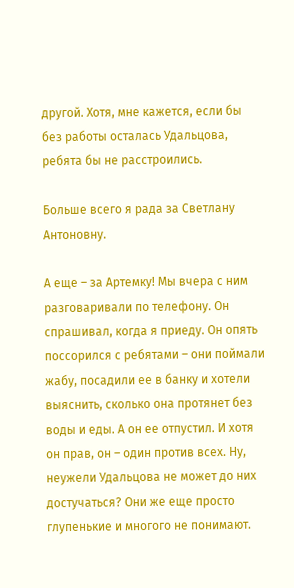другой. Хотя, мне кажется, если бы без работы осталась Удальцова, ребята бы не расстроились.

Больше всего я рада за Светлану Антоновну.

А еще – за Артемку! Мы вчера с ним разговаривали по телефону. Он спрашивал, когда я приеду. Он опять поссорился с ребятами – они поймали жабу, посадили ее в банку и хотели выяснить, сколько она протянет без воды и еды. А он ее отпустил. И хотя он прав, он – один против всех. Ну, неужели Удальцова не может до них достучаться? Они же еще просто глупенькие и многого не понимают.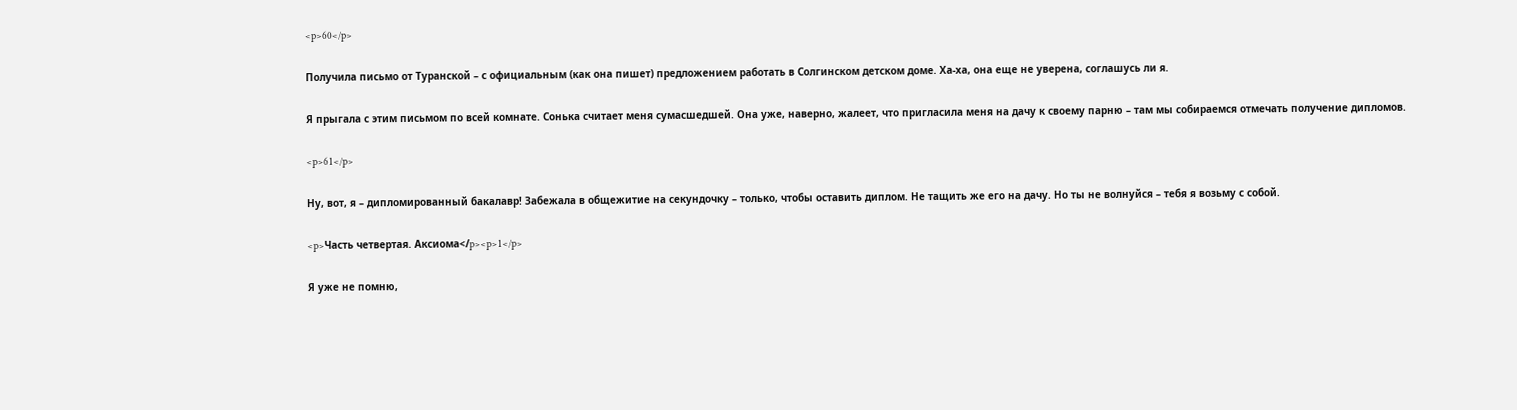<p>60</p>

Получила письмо от Туранской – с официальным (как она пишет) предложением работать в Солгинском детском доме. Ха-ха, она еще не уверена, соглашусь ли я.

Я прыгала с этим письмом по всей комнате. Сонька считает меня сумасшедшей. Она уже, наверно, жалеет, что пригласила меня на дачу к своему парню – там мы собираемся отмечать получение дипломов.

<p>61</p>

Ну, вот, я – дипломированный бакалавр! Забежала в общежитие на секундочку – только, чтобы оставить диплом. Не тащить же его на дачу. Но ты не волнуйся – тебя я возьму с собой.

<p>Часть четвертая. Аксиома</p><p>1</p>

Я уже не помню,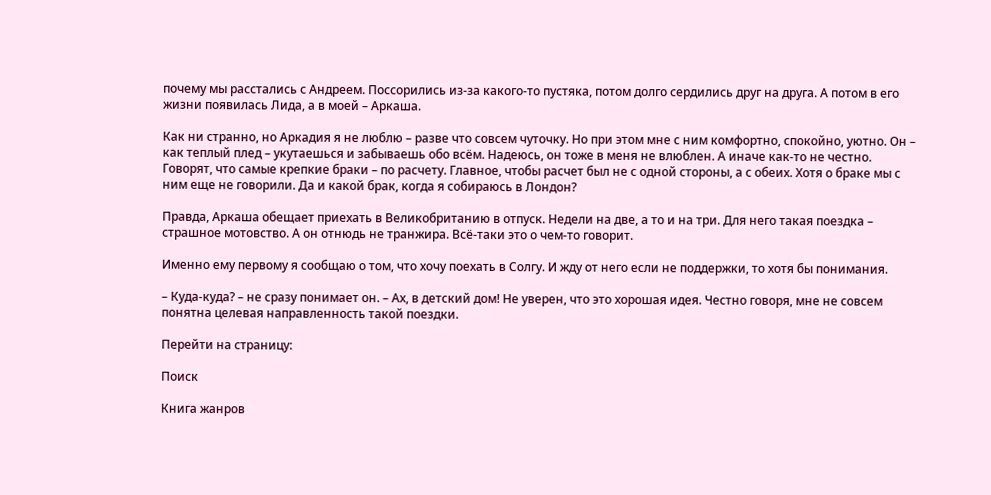почему мы расстались с Андреем. Поссорились из-за какого-то пустяка, потом долго сердились друг на друга. А потом в его жизни появилась Лида, а в моей – Аркаша.

Как ни странно, но Аркадия я не люблю – разве что совсем чуточку. Но при этом мне с ним комфортно, спокойно, уютно. Он – как теплый плед – укутаешься и забываешь обо всём. Надеюсь, он тоже в меня не влюблен. А иначе как-то не честно. Говорят, что самые крепкие браки – по расчету. Главное, чтобы расчет был не с одной стороны, а с обеих. Хотя о браке мы с ним еще не говорили. Да и какой брак, когда я собираюсь в Лондон?

Правда, Аркаша обещает приехать в Великобританию в отпуск. Недели на две, а то и на три. Для него такая поездка – страшное мотовство. А он отнюдь не транжира. Всё-таки это о чем-то говорит.

Именно ему первому я сообщаю о том, что хочу поехать в Солгу. И жду от него если не поддержки, то хотя бы понимания.

– Куда-куда? – не сразу понимает он. – Ах, в детский дом! Не уверен, что это хорошая идея. Честно говоря, мне не совсем понятна целевая направленность такой поездки.

Перейти на страницу:

Поиск

Книга жанров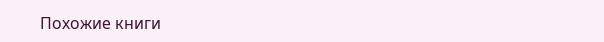Похожие книги